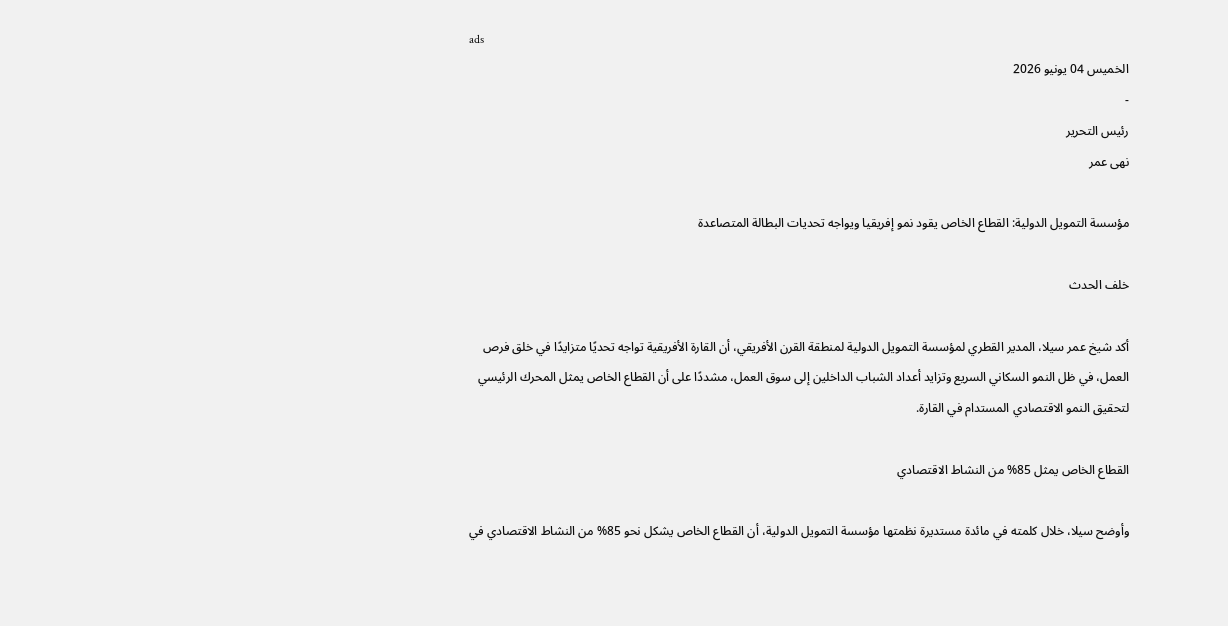ads
الخميس 04 يونيو 2026
-
رئيس التحرير
نهى عمر

مؤسسة التمويل الدولية: القطاع الخاص يقود نمو إفريقيا ويواجه تحديات البطالة المتصاعدة

خلف الحدث

أكد شيخ عمر سيلا، المدير القطري لمؤسسة التمويل الدولية لمنطقة القرن الأفريقي، أن القارة الأفريقية تواجه تحديًا متزايدًا في خلق فرص العمل، في ظل النمو السكاني السريع وتزايد أعداد الشباب الداخلين إلى سوق العمل، مشددًا على أن القطاع الخاص يمثل المحرك الرئيسي لتحقيق النمو الاقتصادي المستدام في القارة.

القطاع الخاص يمثل 85% من النشاط الاقتصادي

وأوضح سيلا، خلال كلمته في مائدة مستديرة نظمتها مؤسسة التمويل الدولية، أن القطاع الخاص يشكل نحو 85% من النشاط الاقتصادي في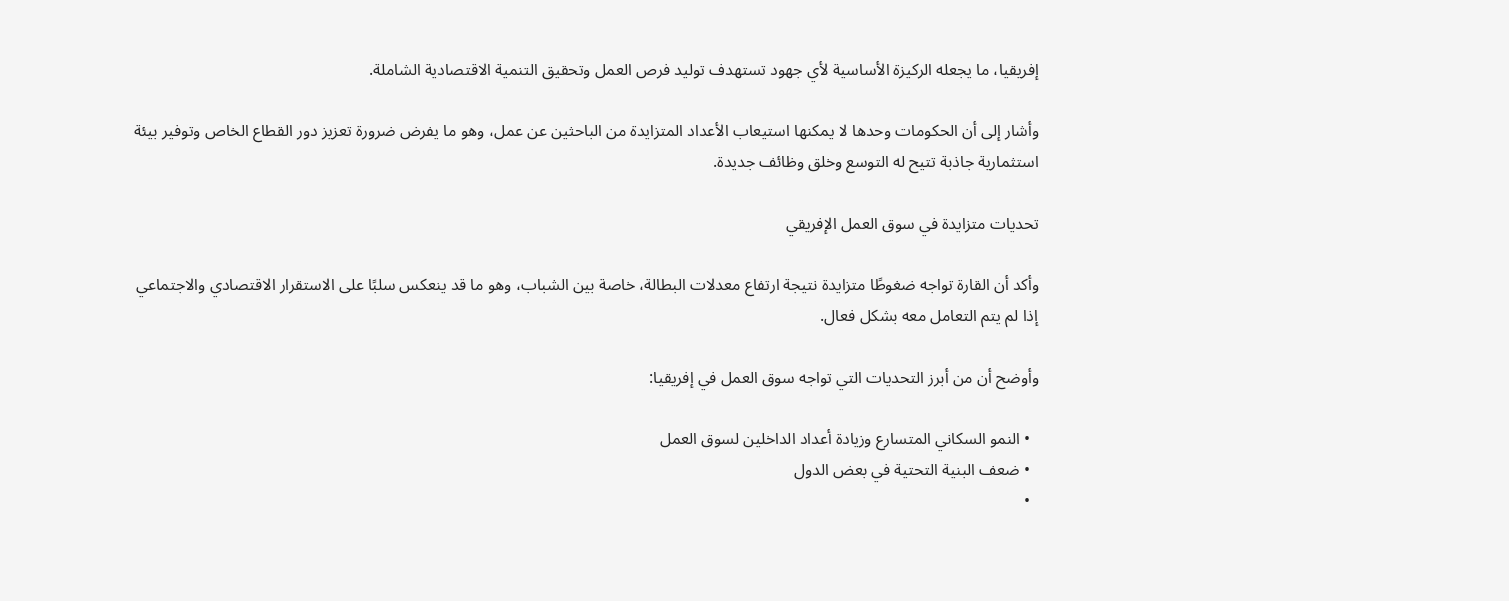إفريقيا، ما يجعله الركيزة الأساسية لأي جهود تستهدف توليد فرص العمل وتحقيق التنمية الاقتصادية الشاملة.

وأشار إلى أن الحكومات وحدها لا يمكنها استيعاب الأعداد المتزايدة من الباحثين عن عمل، وهو ما يفرض ضرورة تعزيز دور القطاع الخاص وتوفير بيئة استثمارية جاذبة تتيح له التوسع وخلق وظائف جديدة.

تحديات متزايدة في سوق العمل الإفريقي

وأكد أن القارة تواجه ضغوطًا متزايدة نتيجة ارتفاع معدلات البطالة، خاصة بين الشباب، وهو ما قد ينعكس سلبًا على الاستقرار الاقتصادي والاجتماعي إذا لم يتم التعامل معه بشكل فعال.

وأوضح أن من أبرز التحديات التي تواجه سوق العمل في إفريقيا:

  • النمو السكاني المتسارع وزيادة أعداد الداخلين لسوق العمل
  • ضعف البنية التحتية في بعض الدول
  •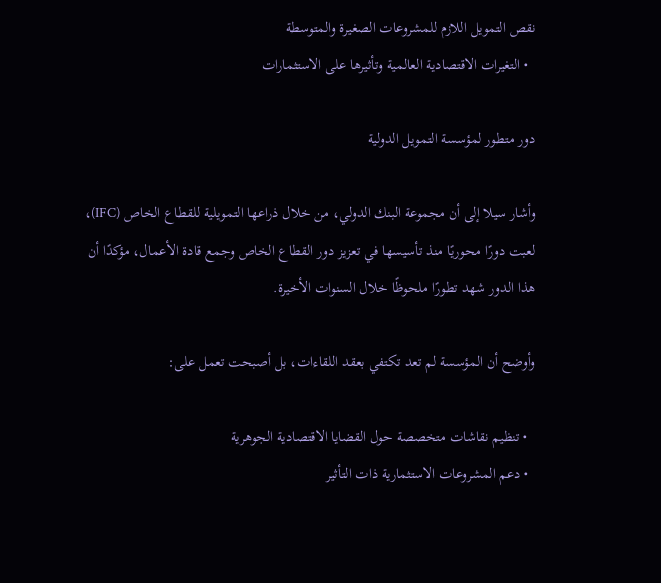نقص التمويل اللازم للمشروعات الصغيرة والمتوسطة
  • التغيرات الاقتصادية العالمية وتأثيرها على الاستثمارات

دور متطور لمؤسسة التمويل الدولية

وأشار سيلا إلى أن مجموعة البنك الدولي، من خلال ذراعها التمويلية للقطاع الخاص (IFC)، لعبت دورًا محوريًا منذ تأسيسها في تعزيز دور القطاع الخاص وجمع قادة الأعمال، مؤكدًا أن هذا الدور شهد تطورًا ملحوظًا خلال السنوات الأخيرة.

وأوضح أن المؤسسة لم تعد تكتفي بعقد اللقاءات، بل أصبحت تعمل على:

  • تنظيم نقاشات متخصصة حول القضايا الاقتصادية الجوهرية
  • دعم المشروعات الاستثمارية ذات التأثير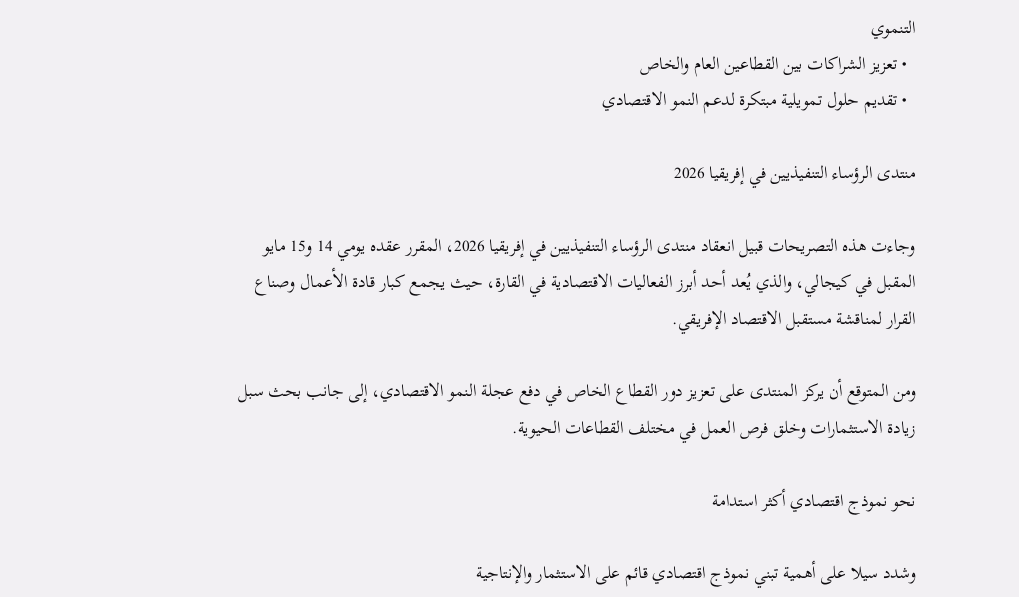التنموي
  • تعزيز الشراكات بين القطاعين العام والخاص
  • تقديم حلول تمويلية مبتكرة لدعم النمو الاقتصادي

منتدى الرؤساء التنفيذيين في إفريقيا 2026

وجاءت هذه التصريحات قبيل انعقاد منتدى الرؤساء التنفيذيين في إفريقيا 2026، المقرر عقده يومي 14 و15 مايو المقبل في كيجالي، والذي يُعد أحد أبرز الفعاليات الاقتصادية في القارة، حيث يجمع كبار قادة الأعمال وصناع القرار لمناقشة مستقبل الاقتصاد الإفريقي.

ومن المتوقع أن يركز المنتدى على تعزيز دور القطاع الخاص في دفع عجلة النمو الاقتصادي، إلى جانب بحث سبل زيادة الاستثمارات وخلق فرص العمل في مختلف القطاعات الحيوية.

نحو نموذج اقتصادي أكثر استدامة

وشدد سيلا على أهمية تبني نموذج اقتصادي قائم على الاستثمار والإنتاجية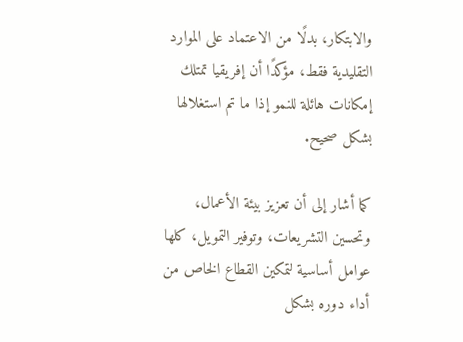والابتكار، بدلًا من الاعتماد على الموارد التقليدية فقط، مؤكدًا أن إفريقيا تمتلك إمكانات هائلة للنمو إذا ما تم استغلالها بشكل صحيح.

كما أشار إلى أن تعزيز بيئة الأعمال، وتحسين التشريعات، وتوفير التمويل، كلها عوامل أساسية لتمكين القطاع الخاص من أداء دوره بشكل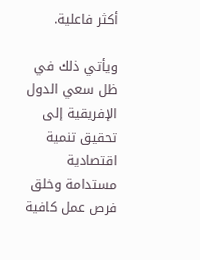أكثر فاعلية.

ويأتي ذلك في ظل سعي الدول الإفريقية إلى تحقيق تنمية اقتصادية مستدامة وخلق فرص عمل كافية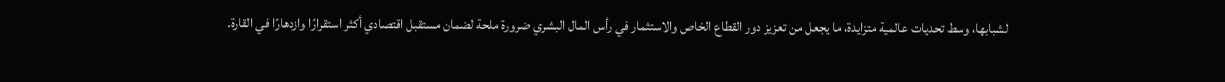لشبابها، وسط تحديات عالمية متزايدة، ما يجعل من تعزيز دور القطاع الخاص والاستثمار في رأس المال البشري ضرورة ملحة لضمان مستقبل اقتصادي أكثر استقرارًا وازدهارًا في القارة.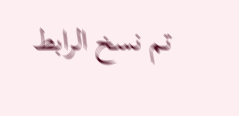تم نسخ الرابط